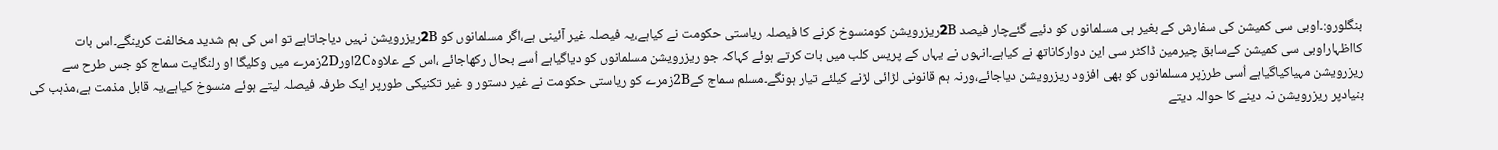بنگلورو:۔اوبی سی کمیشن کی سفارش کے بغیر ہی مسلمانوں کو دئیے گئےچار فیصد 2Bریزرویشن کومنسوخ کرنے کا فیصلہ ریاستی حکومت نے کیاہے،یہ فیصلہ غیر آئینی ہے،اگر مسلمانوں کو 2Bریزرویشن نہیں دیاجاتاہے تو اس کی ہم شدید مخالفت کرینگے۔اس بات کااظہاراوبی سی کمیشن کےسابق چیرمین ڈاکٹر سی این دوارکاناتھ نے کیاہے۔انہوں نے یہاں کے پریس کلب میں بات کرتے ہوئے کہاکہ جو ریزرویشن مسلمانوں کو دیاگیاہے اُسے بحال رکھاجائے ،اس کے علاوہ2Cاور2Dزمرے میں وکلیگا او رلنگایت سماج کو جس طرح سے ریزرویشن مہیاکیاگیاہے اُسی طرزپر مسلمانوں کو بھی افزود ریزرویشن دیاجائے،ورنہ ہم قانونی لڑائی لڑنے کیلئے تیار ہونگے۔مسلم سماج کے2Bزمرے کو ریاستی حکومت نے غیر دستور و غیر تکنیکی طورپر ایک طرفہ فیصلہ لیتے ہوئے منسوخ کیاہے،یہ قابل مذمت ہے،مذہب کی بنیادپر ریزرویشن نہ دینے کا حوالہ دیتے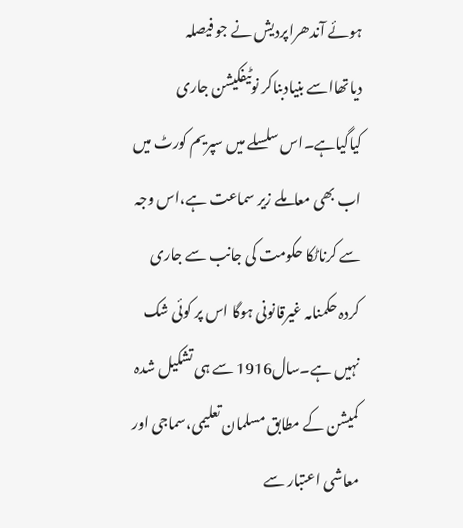ہوئے آندھراپردیش نے جو فیصلہ دیاتھااسے بنیادبناکر نوٹیفکیشن جاری کیاگیاہے۔اس سلسلے میں سپریم کورٹ میں اب بھی معاملے زیر سماعت ہے،اس وجہ سے کرناٹکا حکومت کی جانب سے جاری کردہ حکمنامہ غیرقانونی ہوگا اس پر کوئی شک نہیں ہے۔سال1916 سے ہی تشکیل شدہ کمیشن کے مطابق مسلمان تعلیمی،سماجی اور معاشی اعتبار سے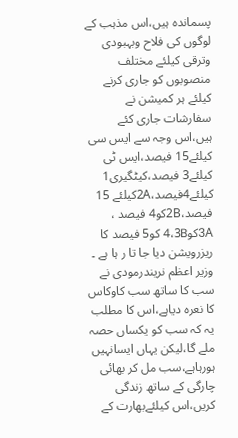پسماندہ ہیں،اس مذہب کے لوگوں کی فلاح وبہبودی وترقی کیلئے مختلف منصوبوں کو جاری کرنے کیلئے ہر کمیشن نے سفارشات جاری کئے ہیں،اس وجہ سے ایس سی کیلئے15 فیصد،ایس ٹی کیلئے3 فیصد،کیٹگیری1 کیلئے4فیصد،2Aکیلئے 15 فیصد،2Bکو4 فیصد ، 3Aکو4،3B کو5 فیصد کا ریزرویشن دیا جا تا ر ہا ہے ۔ وزیر اعظم نریندرمودی نے سب کا ساتھ سب کاوکاس کا نعرہ دیاہے،اس کا مطلب یہ کہ سب کو یکساں حصہ ملے گا،لیکن یہاں ایسانہیں ہورہاہے،سب مل کر بھائی چارگی کے ساتھ زندگی کریں،اس کیلئےبھارت کے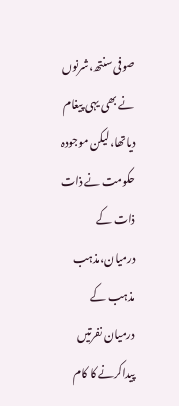صوفی سنتھ،شرنوں نے بھی یہی پیغام دیاتھا،لیکن موجودہ حکومت نے ذات ذات کے درمیان،مذہب مذہب کے درمیان نفرتیں پیداکرنے کا کام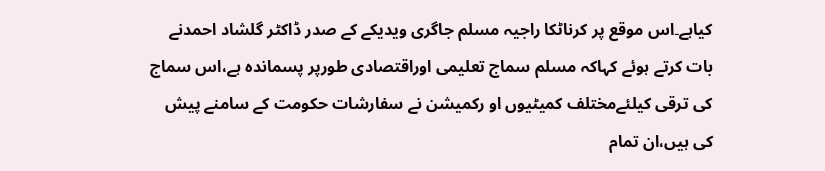کیاہے۔اس موقع پر کرناٹکا راجیہ مسلم جاگری ویدیکے کے صدر ڈاکٹر گلشاد احمدنے بات کرتے ہوئے کہاکہ مسلم سماج تعلیمی اوراقتصادی طورپر پسماندہ ہے،اس سماج کی ترقی کیلئےمختلف کمیٹیوں او رکمیشن نے سفارشات حکومت کے سامنے پیش کی ہیں،ان تمام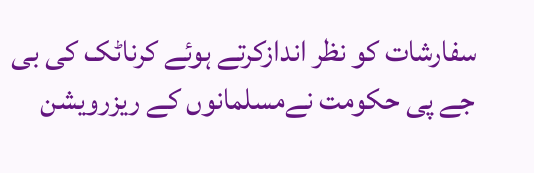سفارشات کو نظر اندازکرتے ہوئے کرناٹک کی بی جے پی حکومت نےمسلمانوں کے ریزرویشن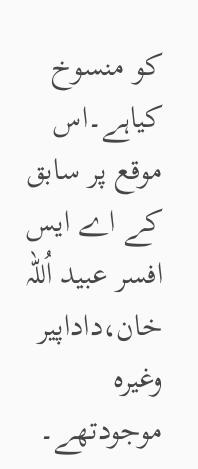کو منسوخ کیاہے۔اس موقع پر سابق کے اے ایس افسر عبید اُللہ خان،داداپیر وغیرہ موجودتھے۔